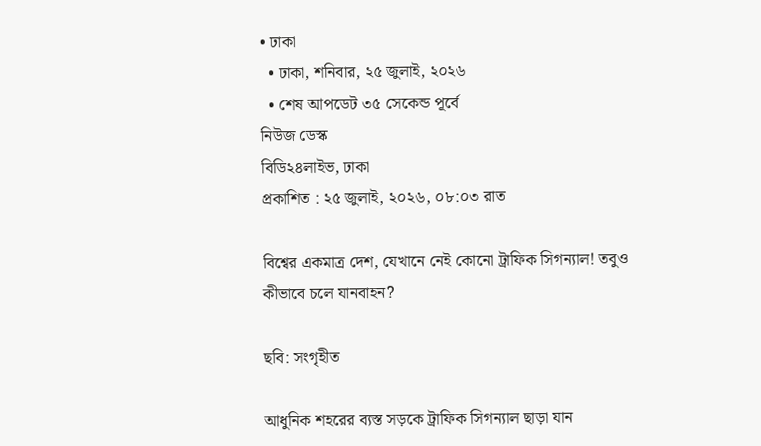• ঢাকা
  • ঢাকা, শনিবার, ২৫ জুলাই, ২০২৬
  • শেষ আপডেট ৩৫ সেকেন্ড পূর্বে
নিউজ ডেস্ক
বিডি২৪লাইভ, ঢাকা
প্রকাশিত : ২৫ জুলাই, ২০২৬, ০৮:০৩ রাত

বিশ্বের একমাত্র দেশ, যেখানে নেই কোনো ট্রাফিক সিগন্যাল! তবুও কীভাবে চলে যানবাহন?

ছবি: সংগৃহীত

আধুনিক শহরের ব্যস্ত সড়কে ট্রাফিক সিগন্যাল ছাড়া যান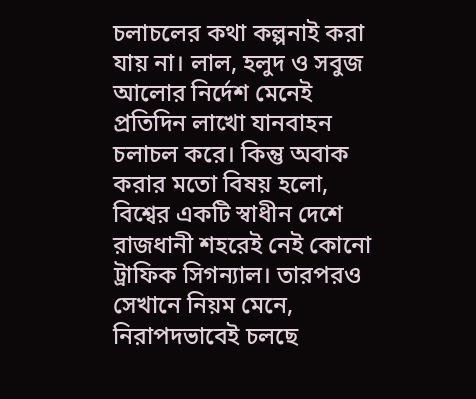চলাচলের কথা কল্পনাই করা যায় না। লাল, হলুদ ও সবুজ আলোর নির্দেশ মেনেই প্রতিদিন লাখো যানবাহন চলাচল করে। কিন্তু অবাক করার মতো বিষয় হলো, বিশ্বের একটি স্বাধীন দেশে রাজধানী শহরেই নেই কোনো ট্রাফিক সিগন্যাল। তারপরও সেখানে নিয়ম মেনে, নিরাপদভাবেই চলছে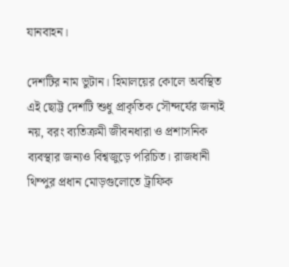যানবাহন।

দেশটির নাম ভুটান। হিমালয়ের কোলে অবস্থিত এই ছোট্ট দেশটি শুধু প্রাকৃতিক সৌন্দর্যের জন্যই নয়, বরং ব্যতিক্রমী জীবনধারা ও প্রশাসনিক ব্যবস্থার জন্যও বিশ্বজুড়ে পরিচিত। রাজধানী থিম্পুর প্রধান মোড়গুলোতে ট্রাফিক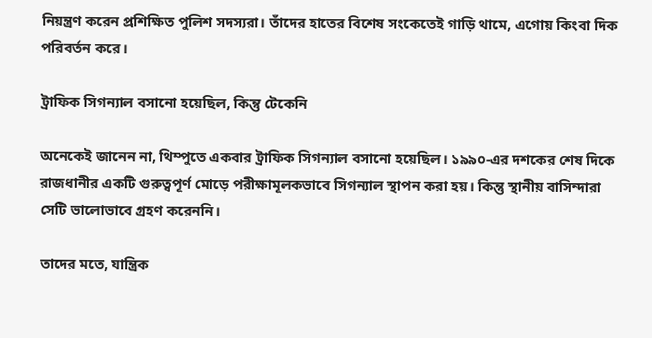নিয়ন্ত্রণ করেন প্রশিক্ষিত পুলিশ সদস্যরা। তাঁদের হাতের বিশেষ সংকেতেই গাড়ি থামে, এগোয় কিংবা দিক পরিবর্তন করে।

ট্রাফিক সিগন্যাল বসানো হয়েছিল, কিন্তু টেকেনি

অনেকেই জানেন না, থিম্পুতে একবার ট্রাফিক সিগন্যাল বসানো হয়েছিল। ১৯৯০-এর দশকের শেষ দিকে রাজধানীর একটি গুরুত্বপূর্ণ মোড়ে পরীক্ষামূলকভাবে সিগন্যাল স্থাপন করা হয়। কিন্তু স্থানীয় বাসিন্দারা সেটি ভালোভাবে গ্রহণ করেননি।

তাদের মতে, যান্ত্রিক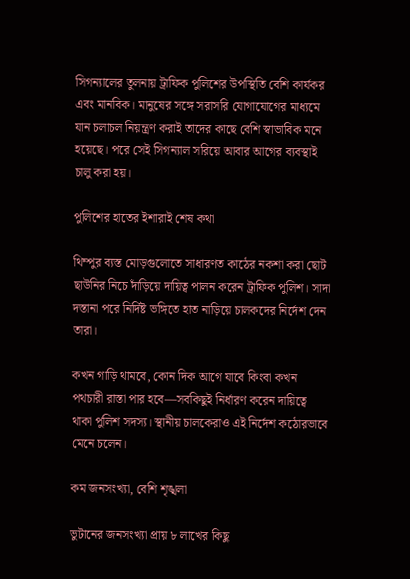সিগন্যালের তুলনায় ট্রাফিক পুলিশের উপস্থিতি বেশি কার্যকর এবং মানবিক। মানুষের সঙ্গে সরাসরি যোগাযোগের মাধ্যমে যান চলাচল নিয়ন্ত্রণ করাই তাদের কাছে বেশি স্বাভাবিক মনে হয়েছে। পরে সেই সিগন্যাল সরিয়ে আবার আগের ব্যবস্থাই চালু করা হয়।

পুলিশের হাতের ইশারাই শেষ কথা

থিম্পুর ব্যস্ত মোড়গুলোতে সাধারণত কাঠের নকশা করা ছোট ছাউনির নিচে দাঁড়িয়ে দায়িত্ব পালন করেন ট্রাফিক পুলিশ। সাদা দস্তানা পরে নির্দিষ্ট ভঙ্গিতে হাত নাড়িয়ে চালকদের নির্দেশ দেন তারা।

কখন গাড়ি থামবে, কোন দিক আগে যাবে কিংবা কখন পথচারী রাস্তা পার হবে—সবকিছুই নির্ধারণ করেন দায়িত্বে থাকা পুলিশ সদস্য। স্থানীয় চালকেরাও এই নির্দেশ কঠোরভাবে মেনে চলেন।

কম জনসংখ্যা, বেশি শৃঙ্খলা

ভুটানের জনসংখ্যা প্রায় ৮ লাখের কিছু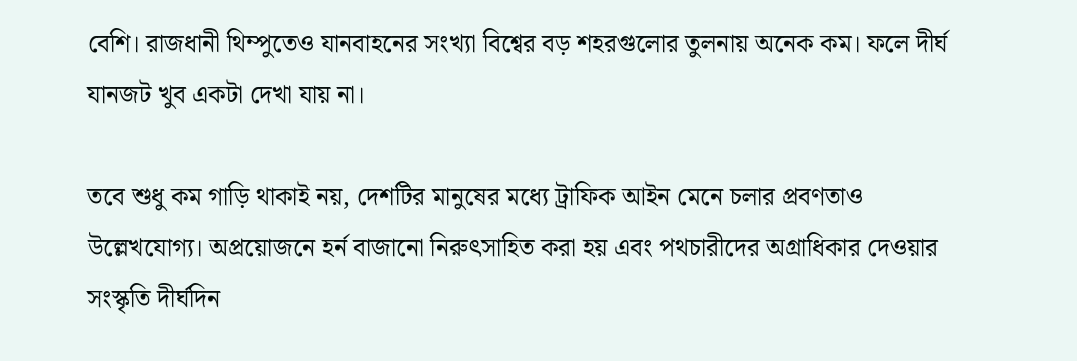বেশি। রাজধানী থিম্পুতেও যানবাহনের সংখ্যা বিশ্বের বড় শহরগুলোর তুলনায় অনেক কম। ফলে দীর্ঘ যানজট খুব একটা দেখা যায় না।

তবে শুধু কম গাড়ি থাকাই নয়, দেশটির মানুষের মধ্যে ট্রাফিক আইন মেনে চলার প্রবণতাও উল্লেখযোগ্য। অপ্রয়োজনে হর্ন বাজানো নিরুৎসাহিত করা হয় এবং পথচারীদের অগ্রাধিকার দেওয়ার সংস্কৃতি দীর্ঘদিন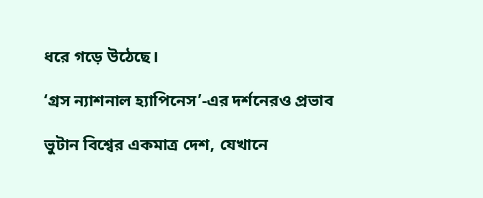ধরে গড়ে উঠেছে।

‘গ্রস ন্যাশনাল হ্যাপিনেস’-এর দর্শনেরও প্রভাব

ভুটান বিশ্বের একমাত্র দেশ, যেখানে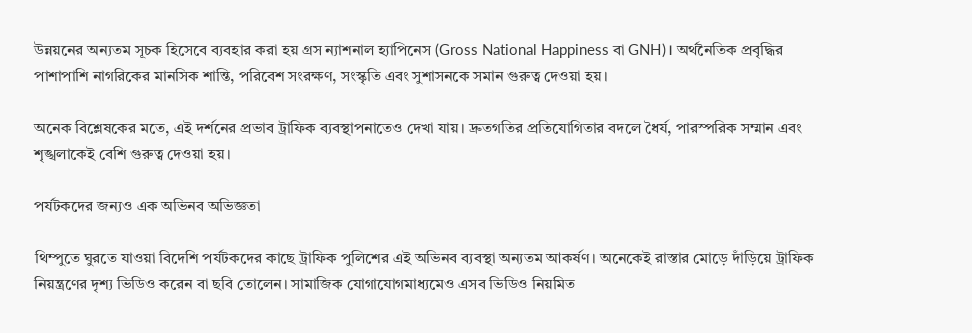উন্নয়নের অন্যতম সূচক হিসেবে ব্যবহার করা হয় গ্রস ন্যাশনাল হ্যাপিনেস (Gross National Happiness বা GNH)। অর্থনৈতিক প্রবৃদ্ধির পাশাপাশি নাগরিকের মানসিক শান্তি, পরিবেশ সংরক্ষণ, সংস্কৃতি এবং সুশাসনকে সমান গুরুত্ব দেওয়া হয়।

অনেক বিশ্লেষকের মতে, এই দর্শনের প্রভাব ট্রাফিক ব্যবস্থাপনাতেও দেখা যায়। দ্রুতগতির প্রতিযোগিতার বদলে ধৈর্য, পারস্পরিক সম্মান এবং শৃঙ্খলাকেই বেশি গুরুত্ব দেওয়া হয়।

পর্যটকদের জন্যও এক অভিনব অভিজ্ঞতা

থিম্পুতে ঘুরতে যাওয়া বিদেশি পর্যটকদের কাছে ট্রাফিক পুলিশের এই অভিনব ব্যবস্থা অন্যতম আকর্ষণ। অনেকেই রাস্তার মোড়ে দাঁড়িয়ে ট্রাফিক নিয়ন্ত্রণের দৃশ্য ভিডিও করেন বা ছবি তোলেন। সামাজিক যোগাযোগমাধ্যমেও এসব ভিডিও নিয়মিত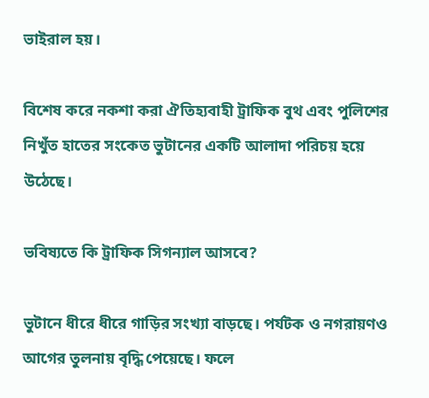ভাইরাল হয়।

বিশেষ করে নকশা করা ঐতিহ্যবাহী ট্রাফিক বুথ এবং পুলিশের নিখুঁত হাতের সংকেত ভুটানের একটি আলাদা পরিচয় হয়ে উঠেছে।

ভবিষ্যতে কি ট্রাফিক সিগন্যাল আসবে?

ভুটানে ধীরে ধীরে গাড়ির সংখ্যা বাড়ছে। পর্যটক ও নগরায়ণও আগের তুলনায় বৃদ্ধি পেয়েছে। ফলে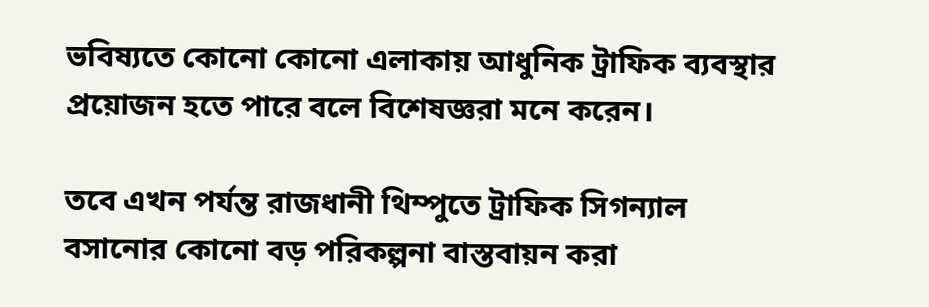ভবিষ্যতে কোনো কোনো এলাকায় আধুনিক ট্রাফিক ব্যবস্থার প্রয়োজন হতে পারে বলে বিশেষজ্ঞরা মনে করেন।

তবে এখন পর্যন্ত রাজধানী থিম্পুতে ট্রাফিক সিগন্যাল বসানোর কোনো বড় পরিকল্পনা বাস্তবায়ন করা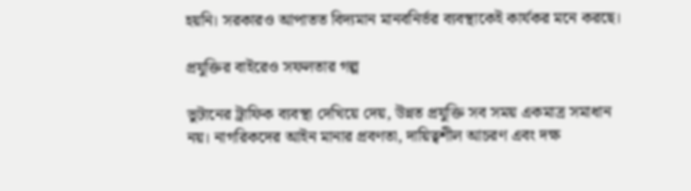হয়নি। সরকারও আপাতত বিদ্যমান মানবনির্ভর ব্যবস্থাকেই কার্যকর মনে করছে।

প্রযুক্তির বাইরেও সফলতার গল্প

ভুটানের ট্রাফিক ব্যবস্থা দেখিয়ে দেয়, উন্নত প্রযুক্তি সব সময় একমাত্র সমাধান নয়। নাগরিকদের আইন মানার প্রবণতা, দায়িত্বশীল আচরণ এবং দক্ষ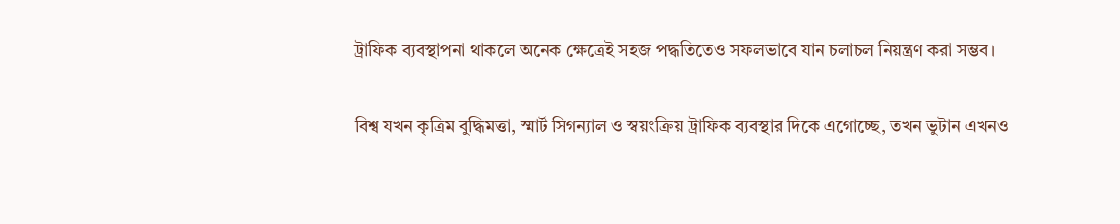ট্রাফিক ব্যবস্থাপনা থাকলে অনেক ক্ষেত্রেই সহজ পদ্ধতিতেও সফলভাবে যান চলাচল নিয়ন্ত্রণ করা সম্ভব।

বিশ্ব যখন কৃত্রিম বুদ্ধিমত্তা, স্মার্ট সিগন্যাল ও স্বয়ংক্রিয় ট্রাফিক ব্যবস্থার দিকে এগোচ্ছে, তখন ভুটান এখনও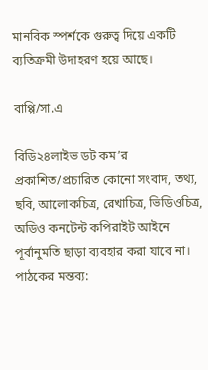মানবিক স্পর্শকে গুরুত্ব দিয়ে একটি ব্যতিক্রমী উদাহরণ হয়ে আছে।

বাপ্পি/সা.এ

বিডি২৪লাইভ ডট কম’র প্রকাশিত/প্রচারিত কোনো সংবাদ, তথ্য, ছবি, আলোকচিত্র, রেখাচিত্র, ভিডিওচিত্র, অডিও কনটেন্ট কপিরাইট আইনে পূর্বানুমতি ছাড়া ব্যবহার করা যাবে না।
পাঠকের মন্তব্য: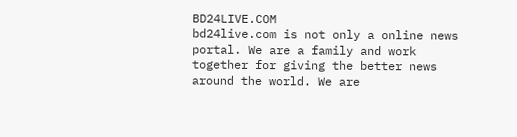BD24LIVE.COM
bd24live.com is not only a online news portal. We are a family and work together for giving the better news around the world. We are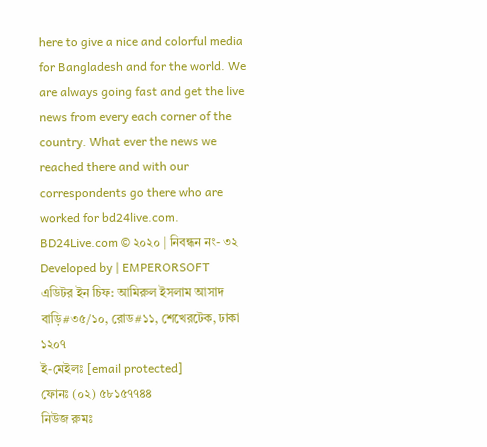here to give a nice and colorful media for Bangladesh and for the world. We are always going fast and get the live news from every each corner of the country. What ever the news we reached there and with our correspondents go there who are worked for bd24live.com.
BD24Live.com © ২০২০ | নিবন্ধন নং- ৩২
Developed by | EMPERORSOFT
এডিটর ইন চিফ: আমিরুল ইসলাম আসাদ
বাড়ি#৩৫/১০, রোড#১১, শেখেরটেক, ঢাকা ১২০৭
ই-মেইলঃ [email protected]
ফোনঃ (০২) ৫৮১৫৭৭৪৪
নিউজ রুমঃ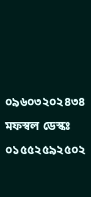০৯৬০৩২০২৪৩৪
মফস্বল ডেস্কঃ ০১৫৫২৫৯২৫০২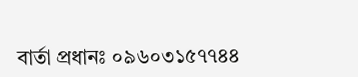বার্তা প্রধানঃ ০৯৬০৩১৫৭৭৪৪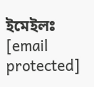ইমেইলঃ [email protected]